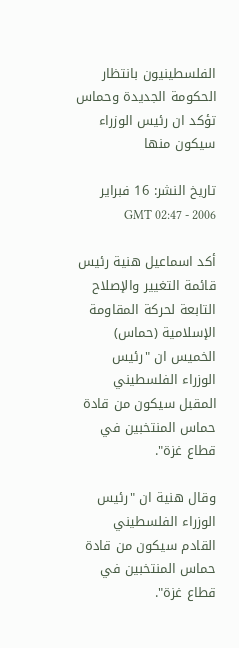الفلسطينيون بانتظار الحكومة الجديدة وحماس تؤكد ان رئيس الوزراء سيكون منها

تاريخ النشر: 16 فبراير 2006 - 02:47 GMT

أكد اسماعيل هنية رئيس قائمة التغيير والإصلاح التابعة لحركة المقاومة الإسلامية (حماس) الخميس ان "رئيس الوزراء الفلسطيني المقبل سيكون من قادة حماس المنتخبين في قطاع غزة".

وقال هنية ان "رئيس الوزراء الفلسطيني القادم سيكون من قادة حماس المنتخبين في قطاع غزة".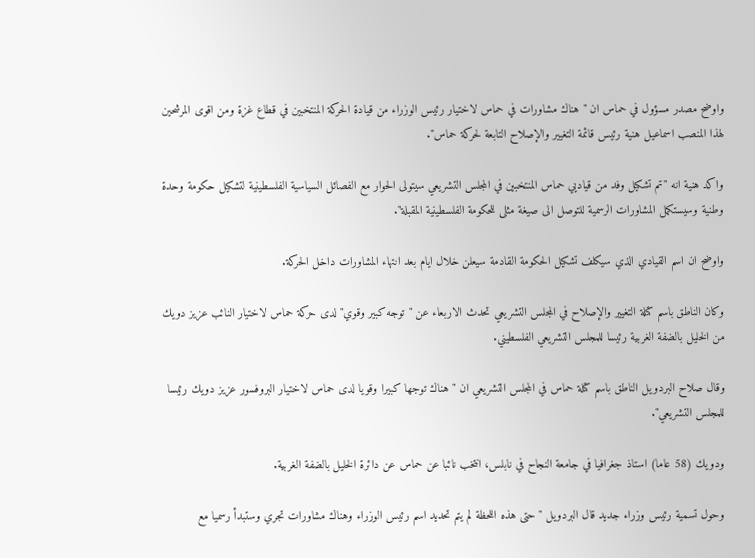واوضح مصدر مسؤول في حماس ان "هناك مشاورات في حماس لاختيار رئيس الوزراء من قيادة الحركة المنتخبين في قطاع غزة ومن اقوى المرشحين لهذا المنصب اسماعيل هنية رئيس قائمة التغيير والإصلاح التابعة لحركة حماس".

واكد هنية انه "تم تشكيل وفد من قياديي حماس المنتخبين في المجلس التشريعي سيتولى الحوار مع الفصائل السياسية الفلسطينية لتشكيل حكومة وحدة وطنية وسيستكمل المشاورات الرسمية للتوصل الى صيغة مثلى للحكومة الفلسطينية المقبلة".

واوضح ان اسم القيادي الذي سيكلف تشكيل الحكومة القادمة سيعلن خلال ايام بعد انتهاء المشاورات داخل الحركة.

وكان الناطق باسم كتلة التغيير والإصلاح في المجلس التشريعي تحدث الاربعاء عن "توجه كبير وقوي" لدى حركة حماس لاختيار النائب عزيز دويك من الخليل بالضفة الغربية رئيسا للمجلس التشريعي الفلسطيني.

وقال صلاح البردويل الناطق باسم كتلة حماس في المجلس التشريعي ان "هناك توجها كبيرا وقويا لدى حماس لاختيار البروفسور عزيز دويك رئيسا للمجلس التشريعي".

ودويك (58 عاما) استاذ جغرافيا في جامعة النجاح في نابلس، انتخب نائبا عن حماس عن دائرة الخليل بالضفة الغربية.

وحول تسمية رئيس وزراء جديد قال البردويل "حتى هذه اللحظة لم يتم تحديد اسم رئيس الوزراء وهناك مشاورات تجري وستبدأ رسميا مع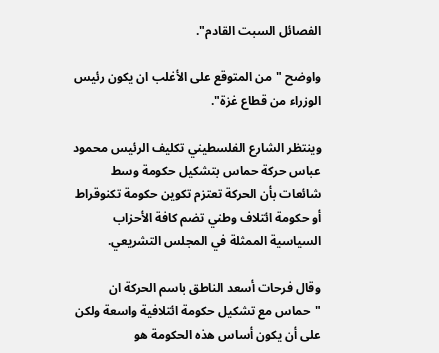الفصائل السبت القادم".

واوضح "من المتوقع على الأغلب ان يكون رئيس الوزراء من قطاع غزة".

وينتظر الشارع الفلسطيني تكليف الرئيس محمود عباس حركة حماس بتشكيل حكومة وسط شائعات بأن الحركة تعتزم تكوين حكومة تكنوقراط أو حكومة ائتلاف وطني تضم كافة الأحزاب السياسية الممثلة في المجلس التشريعي.

وقال فرحات أسعد الناطق باسم الحركة ان "حماس مع تشكيل حكومة ائتلافية واسعة ولكن على أن يكون أساس هذه الحكومة هو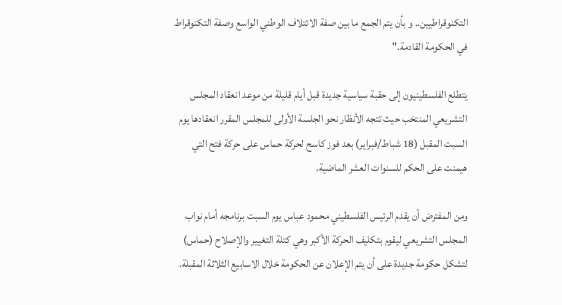التكنوقراطيين.. و بأن يتم الجمع ما بين صفة الائتلاف الوطني الواسع وصفة التكنوقراط في الحكومة القادمة."

يتطلع الفلسطينيون إلى حقبة سياسية جديدة قبل أيام قليلة من موعد انعقاد المجلس التشريعي المنتخب حيث تتجه الأنظار نحو الجلسة الأولى للمجلس المقرر انعقادها يوم السبت المقبل (18 شباط/فبراير) بعد فوز كاسح لحركة حماس على حركة فتح التي هيمنت على الحكم للسنوات العشر الماضية.

ومن المفترض أن يقدم الرئيس الفلسطيني محمود عباس يوم السبت برنامجه أمام نواب المجلس التشريعي ليقوم بتكليف الحركة الأكبر وهي كتلة التغيير والإصلاح (حماس) لتشكل حكومة جديدة على أن يتم الإعلان عن الحكومة خلال الاسابيع الثلاثة المقبلة.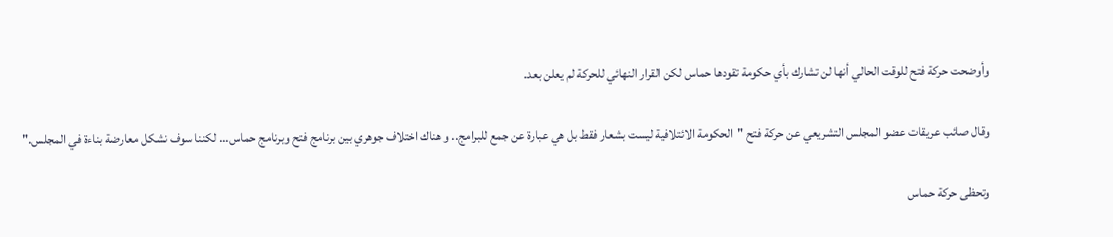وأوضحت حركة فتح للوقت الحالي أنها لن تشارك بأي حكومة تقودها حماس لكن القرار النهائي للحركة لم يعلن بعد.

وقال صائب عريقات عضو المجلس التشريعي عن حركة فتح "الحكومة الائتلافية ليست بشعار فقط بل هي عبارة عن جمع للبرامج.. و هناك اختلاف جوهري بين برنامج فتح وبرنامج حماس... لكننا سوف نشكل معارضة بناءة في المجلس."

وتحظى حركة حماس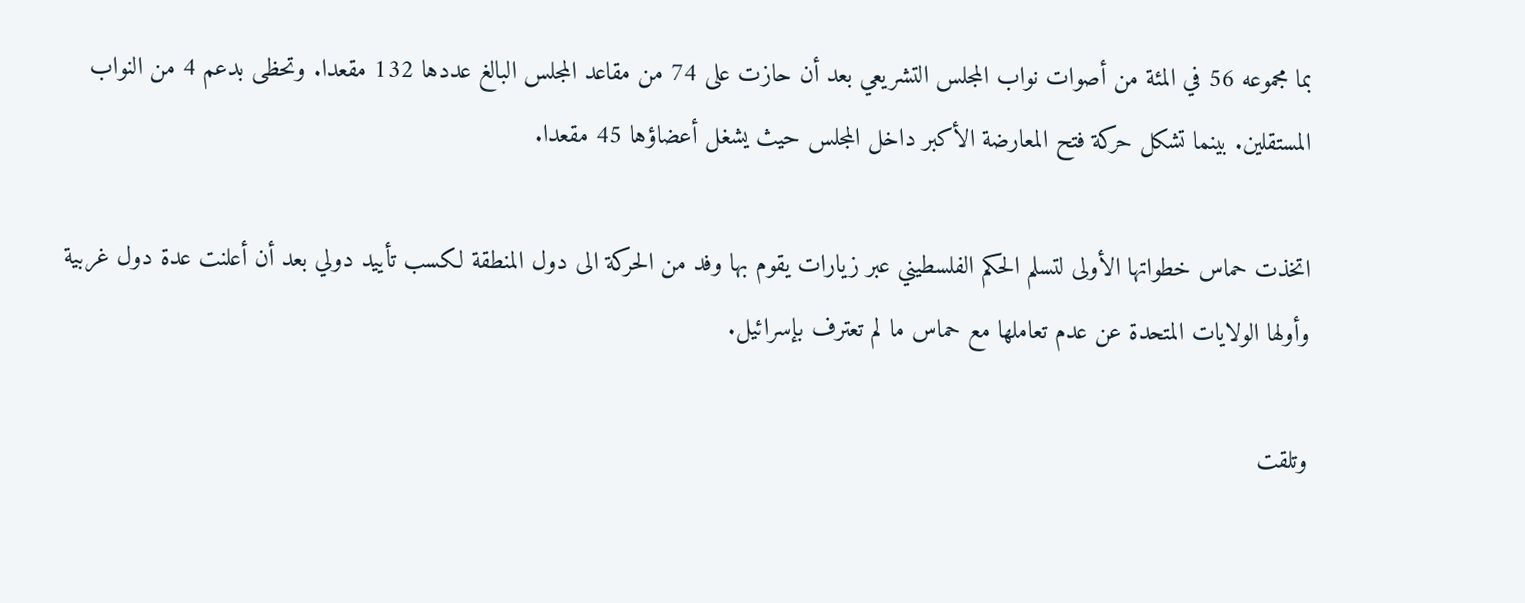بما مجموعه 56 في المئة من أصوات نواب المجلس التشريعي بعد أن حازت على 74 من مقاعد المجلس البالغ عددها 132 مقعدا. وتحظى بدعم 4 من النواب المستقلين. بينما تشكل حركة فتح المعارضة الأكبر داخل المجلس حيث يشغل أعضاؤها 45 مقعدا.

اتخذت حماس خطواتها الأولى لتسلم الحكم الفلسطيني عبر زيارات يقوم بها وفد من الحركة الى دول المنطقة لكسب تأييد دولي بعد أن أعلنت عدة دول غربية وأولها الولايات المتحدة عن عدم تعاملها مع حماس ما لم تعترف بإسرائيل.

وتلقت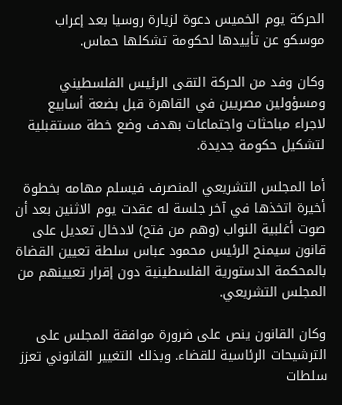الحركة يوم الخميس دعوة لزيارة روسيا بعد إعراب موسكو عن تأييدها لحكومة تشكلها حماس.

وكان وفد من الحركة التقى الرئيس الفلسطيني ومسؤولين مصريين في القاهرة قبل بضعة أسابيع لاجراء مباحثات واجتماعات بهدف وضع خطة مستقبلية لتشكيل حكومة جديدة.

أما المجلس التشريعي المنصرف فيسلم مهامه بخطوة أخيرة اتخذها في آخر جلسة له عقدت يوم الاثنين بعد أن صوت أغلبية النواب (وهم من فتح) لادخال تعديل على قانون سيمنح الرئيس محمود عباس سلطة تعيين القضاة بالمحكمة الدستورية الفلسطينية دون إقرار تعيينهم من المجلس التشريعي.

وكان القانون ينص على ضرورة موافقة المجلس على الترشيحات الرئاسية للقضاء. وبذلك التغيير القانوني تعزز سلطات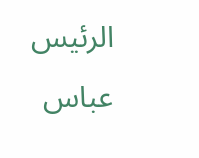الرئيس عباس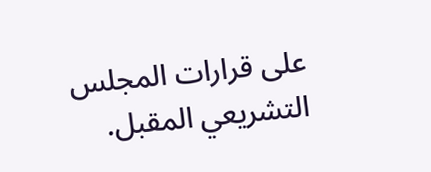على قرارات المجلس التشريعي المقبل.